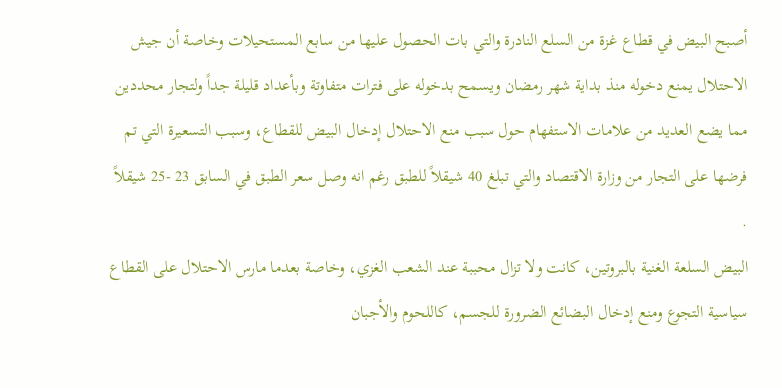أصبح البيض في قطاع غزة من السلع النادرة والتي بات الحصول عليها من سابع المستحيلات وخاصة أن جيش الاحتلال يمنع دخوله منذ بداية شهر رمضان ويسمح بدخوله على فترات متفاوتة وبأعداد قليلة جداً ولتجار محددين مما يضع العديد من علامات الاستفهام حول سبب منع الاحتلال إدخال البيض للقطاع، وسبب التسعيرة التي تم فرضها على التجار من وزارة الاقتصاد والتي تبلغ 40 شيقلاً للطبق رغم انه وصل سعر الطبق في السابق 23 -25 شيقلاً .
البيض السلعة الغنية بالبروتين، كانت ولا تزال محببة عند الشعب الغزي، وخاصة بعدما مارس الاحتلال على القطاع سياسية التجوع ومنع إدخال البضائع الضرورة للجسم، كاللحوم والأجبان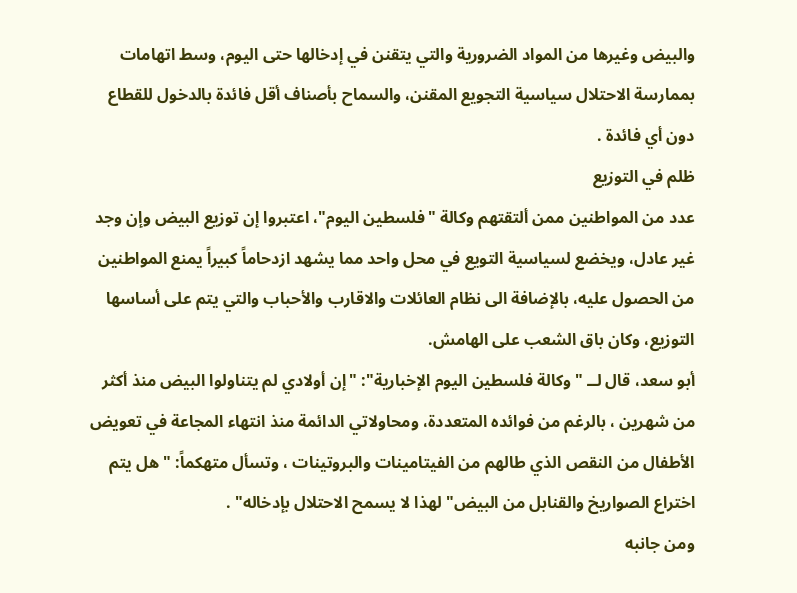والبيض وغيرها من المواد الضرورية والتي يتقنن في إدخالها حتى اليوم، وسط اتهامات بممارسة الاحتلال سياسية التجويع المقنن، والسماح بأصناف أقل فائدة بالدخول للقطاع دون أي فائدة .
ظلم في التوزيع
عدد من المواطنين ممن ألتقتهم وكالة "فلسطين اليوم"، اعتبروا إن توزيع البيض وإن وجد غير عادل، ويخضع لسياسية التويع في محل واحد مما يشهد ازدحاماً كبيراً يمنع المواطنين من الحصول عليه، بالإضافة الى نظام العائلات والاقارب والأحباب والتي يتم على أساسها التوزيع، وكان باق الشعب على الهامش.
أبو سعد، قال لــ "وكالة فلسطين اليوم الإخبارية": "إن أولادي لم يتناولوا البيض منذ أكثر من شهرين ، بالرغم من فوائده المتعددة، ومحاولاتي الدائمة منذ انتهاء المجاعة في تعويض الأطفال من النقص الذي طالهم من الفيتامينات والبروتينات ، وتسأل متهكماً: "هل يتم اختراع الصواريخ والقنابل من البيض" لهذا لا يسمح الاحتلال بإدخاله" .
ومن جانبه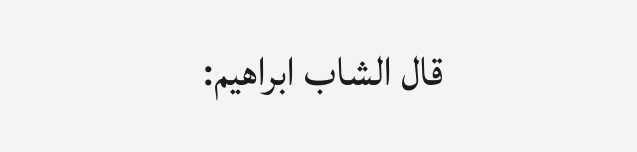قال الشاب ابراهيم: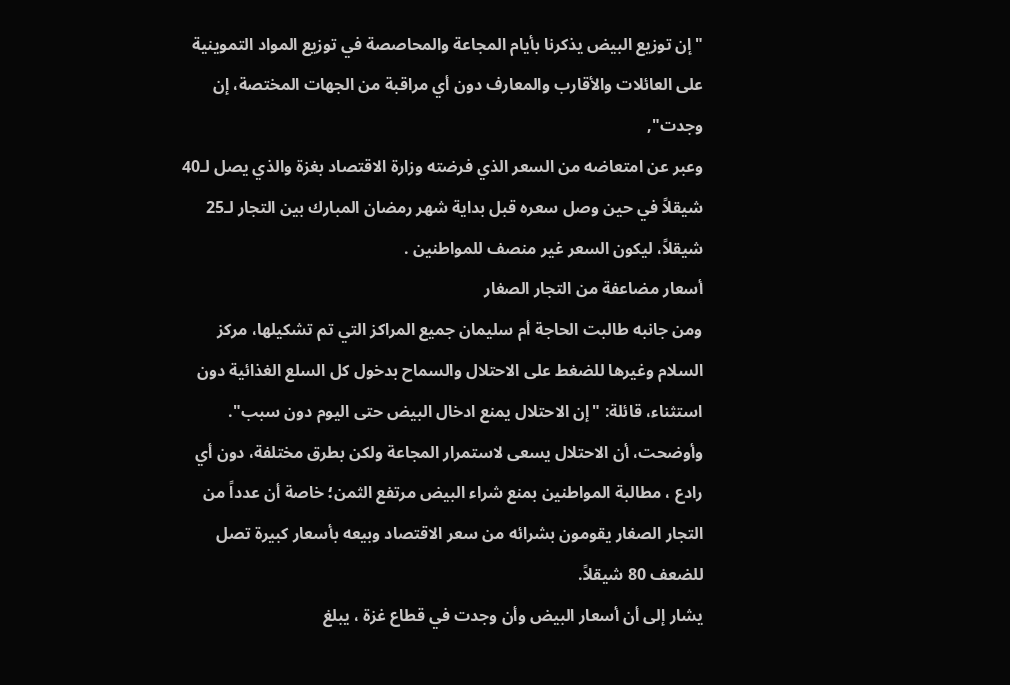"إن توزيع البيض يذكرنا بأيام المجاعة والمحاصصة في توزيع المواد التموينية على العائلات والأقارب والمعارف دون أي مراقبة من الجهات المختصة، إن وجدت",
وعبر عن امتعاضه من السعر الذي فرضته وزارة الاقتصاد بغزة والذي يصل لـ40 شيقلاً في حين وصل سعره قبل بداية شهر رمضان المبارك بين التجار لـ25 شيقلاً، ليكون السعر غير منصف للمواطنين .
أسعار مضاعفة من التجار الصغار
ومن جانبه طالبت الحاجة أم سليمان جميع المراكز التي تم تشكيلها، مركز السلام وغيرها للضغط على الاحتلال والسماح بدخول كل السلع الغذائية دون استثناء، قائلة: "إن الاحتلال يمنع ادخال البيض حتى اليوم دون سبب".
وأوضحت، أن الاحتلال يسعى لاستمرار المجاعة ولكن بطرق مختلفة، دون أي رادع ، مطالبة المواطنين بمنع شراء البيض مرتفع الثمن؛ خاصة أن عدداً من التجار الصغار يقومون بشرائه من سعر الاقتصاد وبيعه بأسعار كبيرة تصل للضعف 80 شيقلاً.
يشار إلى أن أسعار البيض وأن وجدت في قطاع غزة ، يبلغ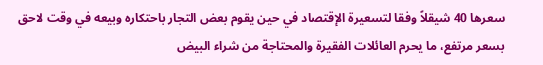سعرها 40 شيقلاً وفقا لتسعيرة الإقتصاد في حين يقوم بعض التجار باحتكاره وبيعه في وقت لاحق بسعر مرتفع، ما يحرم العائلات الفقيرة والمحتاجة من شراء البيض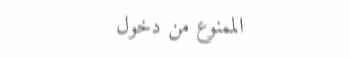الممنوع من دخول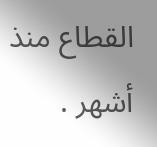القطاع منذ أشهر .